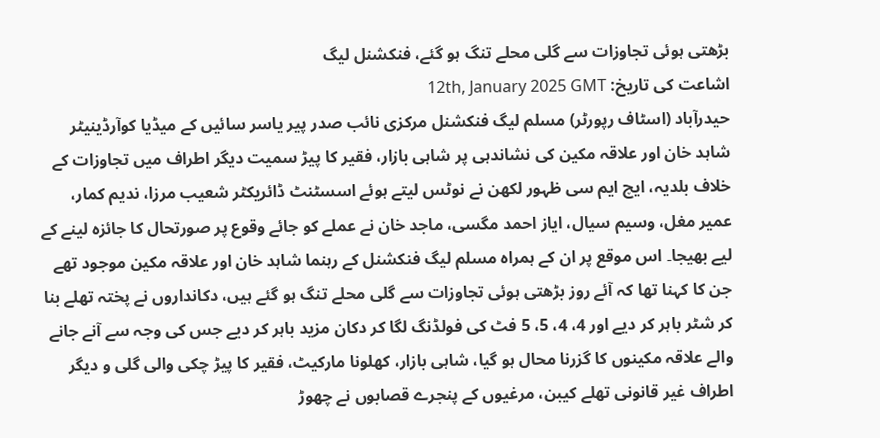بڑھتی ہوئی تجاوزات سے گلی محلے تنگ ہو گئے، فنکشنل لیگ
اشاعت کی تاریخ: 12th, January 2025 GMT
حیدرآباد (اسٹاف رپورٹر) مسلم لیگ فنکشنل مرکزی نائب صدر پیر یاسر سائیں کے میڈیا کوآرڈینیٹر شاہد خان اور علاقہ مکین کی نشاندہی پر شاہی بازار، فقیر کا پیڑ سمیت دیگر اطراف میں تجاوزات کے خلاف بلدیہ، ایچ ایم سی ظہور لکھن نے نوٹس لیتے ہوئے اسسٹنٹ ڈائریکٹر شعیب مرزا، ندیم کمار، عمیر مغل، وسیم سیال، ایاز احمد مگسی، ماجد خان نے عملے کو جائے وقوع پر صورتحال کا جائزہ لینے کے لیے بھیجا۔ اس موقع پر ان کے ہمراہ مسلم لیگ فنکشنل کے رہنما شاہد خان اور علاقہ مکین موجود تھے جن کا کہنا تھا کہ آئے روز بڑھتی ہوئی تجاوزات سے گلی محلے تنگ ہو گئے ہیں، دکانداروں نے پختہ تھلے بنا کر شٹر باہر کر دیے اور 4، 4، 5، 5 فٹ کی فولڈنگ لگا کر دکان مزید باہر کر دیے جس کی وجہ سے آنے جانے والے علاقہ مکینوں کا گزرنا محال ہو گیا، شاہی بازار، کھلونا مارکیٹ، فقیر کا پیڑ چکی والی گلی و دیگر اطراف غیر قانونی تھلے کیبن، مرغیوں کے پنجرے قصابوں نے چھوڑ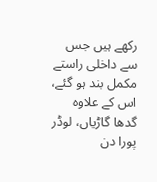رکھے ہیں جس سے داخلی راستے مکمل بند ہو گئے، اس کے علاوہ گدھا گاڑیاں، لوڈر پورا دن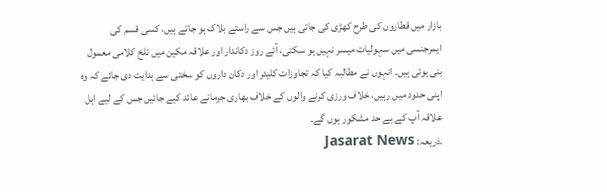بازار میں قطاروں کی طرح کھڑی کی جاتی ہیں جس سے راستے بلاک ہو جاتے ہیں، کسی قسم کی ایمرجنسی میں سہولیات میسر نہیں ہو سکتی، آئے روز دکاندار اور علاقہ مکین میں تلخ کلامی معمول بنی ہوئی ہیں۔ انہوں نے مطالبہ کیا کہ تجاوزات کلیئر اور دکان داروں کو سختی سے ہدایت دی جائے کہ وہ اپنی حدود میں رہیں، خلاف ورزی کرنے والوں کے خلاف بھاری جرمانے عائد کیے جائیں جس کے لیے اہل علاقہ آپ کے بے حد مشکور ہوں گے۔
.ذریعہ: Jasarat News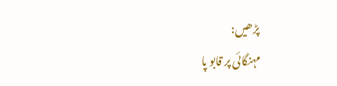پڑھیں:
مہنگائی پر قابو پا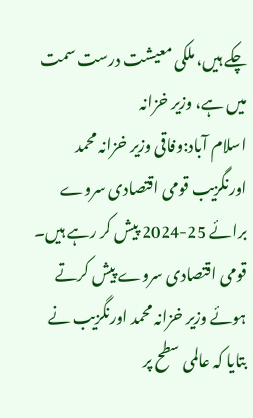چکے ہیں، ملکی معیشت درست سمت میں ہے، وزیر خزانہ
اسلام آباد:وفاقی وزیر خزانہ محمد اورنگزیب قومی اقتصادی سروے برائے 25-2024 پیش کر رہے ہیں۔
قومی اقتصادی سروے پیش کرتے ہوئے وزیر خزانہ محمد اورنگزیب نے بتایا کہ عالمی سطح پر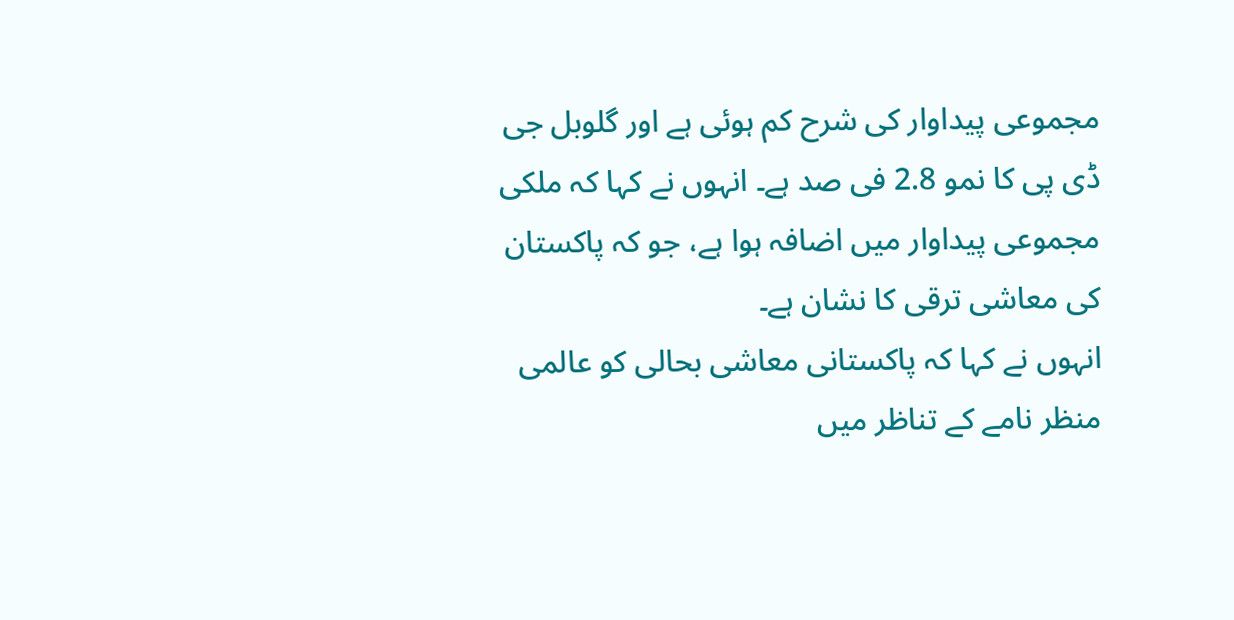مجموعی پیداوار کی شرح کم ہوئی ہے اور گلوبل جی ڈی پی کا نمو 2.8 فی صد ہے۔ انہوں نے کہا کہ ملکی مجموعی پیداوار میں اضافہ ہوا ہے، جو کہ پاکستان کی معاشی ترقی کا نشان ہے۔
انہوں نے کہا کہ پاکستانی معاشی بحالی کو عالمی منظر نامے کے تناظر میں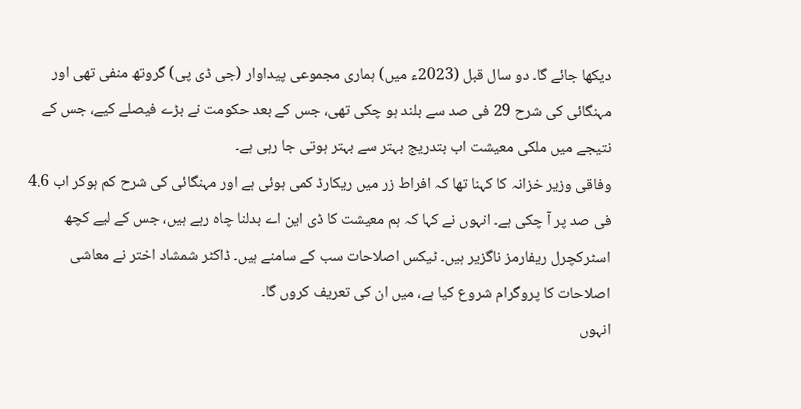دیکھا جائے گا۔ دو سال قبل (2023ء میں) ہماری مجموعی پیداوار (جی ڈی پی) گروتھ منفی تھی اور مہنگائی کی شرح 29 فی صد سے بلند ہو چکی تھی، جس کے بعد حکومت نے بڑے فیصلے کیے، جس کے نتیجے میں ملکی معیشت اب بتدریج بہتر سے بہتر ہوتی جا رہی ہے۔
وفاقی وزیر خزانہ کا کہنا تھا کہ افراط زر میں ریکارڈ کمی ہوئی ہے اور مہنگائی کی شرح کم ہوکر اب 4.6 فی صد پر آ چکی ہے۔ انہوں نے کہا کہ ہم معیشت کا ڈی این اے بدلنا چاہ رہے ہیں، جس کے لیے کچھ اسٹرکچرل ریفارمز ناگزیر ہیں۔ ٹیکس اصلاحات سب کے سامنے ہیں۔ ڈاکٹر شمشاد اختر نے معاشی اصلاحات کا پروگرام شروع کیا ہے، میں ان کی تعریف کروں گا۔
انہوں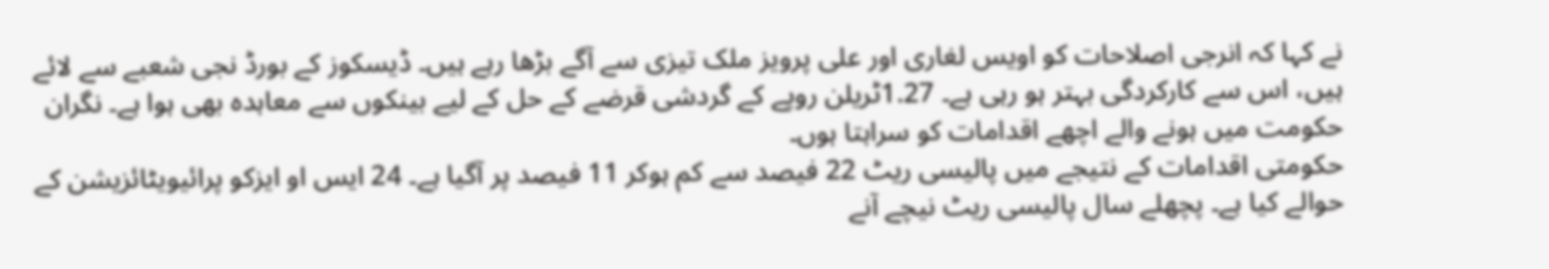نے کہا کہ انرجی اصلاحات کو اویس لغاری اور علی پرویز ملک تیزی سے آگے بڑھا رہے ہیں۔ ڈیسکوز کے بورڈ نجی شعبے سے لائے ہیں، اس سے کارکردگی بہتر ہو رہی ہے۔ 1.27ٹریلن روپے کے گردشی قرضے کے حل کے لیے بینکوں سے معاہدہ بھی ہوا ہے۔ نگران حکومت میں ہونے والے اچھے اقدامات کو سراہتا ہوں۔
حکومتی اقدامات کے نتیجے میں پالیسی ریٹ 22 فیصد سے کم ہوکر 11 فیصد پر آگیا ہے۔ 24 ایس او ایزکو پرائیویٹائزیشن کے حوالے کیا ہے۔ پچھلے سال پالیسی ریٹ نیچے آنے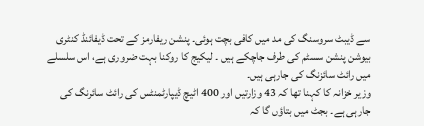سے ڈیبٹ سروسنگ کی مد میں کافی بچت ہوئی۔ پنشن ریفارمز کے تحت ڈیفائنڈ کنٹری بیوشن پنشن سسٹم کی طرف جاچکے ہیں ۔ لیکیج کا روکنا بہت ضروری ہے، اس سلسلے میں رائٹ سائزنگ کی جارہی ہیں۔
وزیر خزانہ کا کہنا تھا کہ 43 وزارتیں اور 400 اٹیچ ڈیپارٹمنٹس کی رائٹ سائرنگ کی جارہی ہے۔ بجٹ میں بتاؤں گا کہ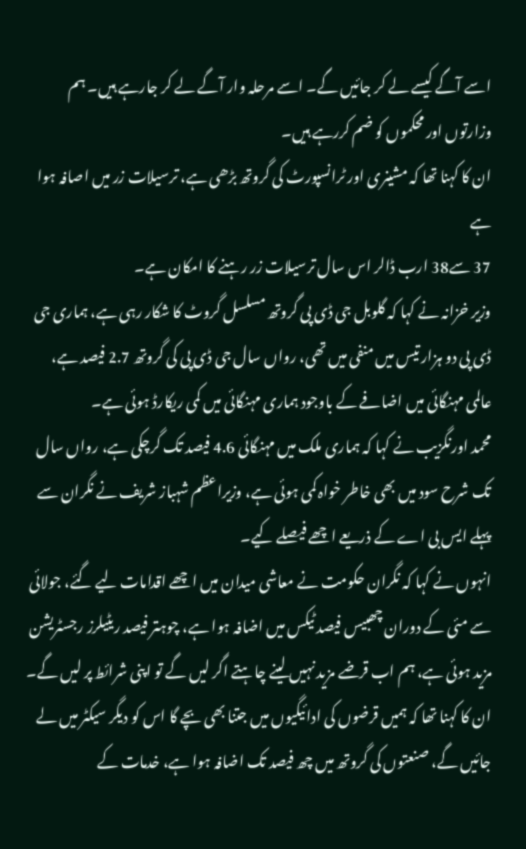اسے آگے کیسے لے کر جائیں گے۔ اسے مرحلہ وار آگے لے کر جارہے ہیں۔ ہم وزارتوں اور محکموں کو ضم کررہے ہیں۔
ان کا کہنا تھا کہ مشینری اور ٹرانسپورٹ کی گروتھ بڑھی ہے، ترسیلات زر میں اصافہ ہوا ہے
37 سے38 ارب ڈالر اس سال ترسیلات زر رہنے کا امکان ہے۔
وزیر خزانہ نے کہا کہ گلوبل جی ڈی پی گروتھ مسلسل گروٹ کا شکار رہی ہے، ہماری جی ڈی پی دو ہزار تیس میں منفی میں تھی، رواں سال جی ڈی پی کی گروتھ 2.7 فیصد ہے، عالمی مہنگائی میں اضافے کے باوجود ہماری مہنگائی میں کمی ریکارڈ ہوئی ہے۔
محمد اورنگزیب نے کہا کہ ہماری ملک میں مہنگائی 4.6 فیصد تک گرچکی ہے، رواں سال تک شرح سود میں بھی خاطر خواہ کمی ہوئی ہے، وزیراعظم شہباز شریف نے نگران سے پہلے ایس بی اے کے ذریعے اچھے فیصلے کیے۔
انہوں نے کہا کہ نگران حکومت نے معاشی میدان میں اچھے اقدامات لیے گئے، جولائی سے مئی کے دوران چھبیس فیصد ٹیکس میں اضافہ ہوا ہے، چوہتر فیصد ریٹیلرز رجسٹریشن مزید ہوئی ہے، ہم اب قرضے مزید نہیں لینے چاہتے اگر لیں گے تو اپنی شرائط پر لیں گے۔
ان کا کہنا تھا کہ ہمیں قرضوں کی ادائیگیوں میں جتنا بھی بچے گا اس کو دیگر سیکٹر میں لے جائیں گے، صنعتوں کی گروتھ میں چھ فیصد تک اضافہ ہوا ہے، خدمات کے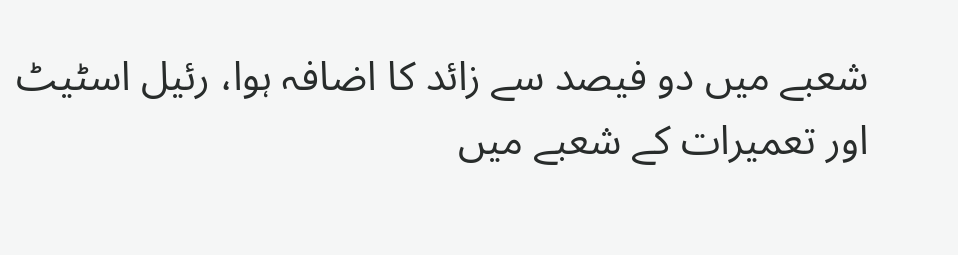شعبے میں دو فیصد سے زائد کا اضافہ ہوا، رئیل اسٹیٹ اور تعمیرات کے شعبے میں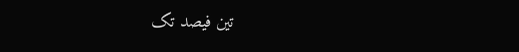تین فیصد تک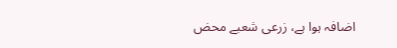اضافہ ہوا ہے، زرعی شعبے محض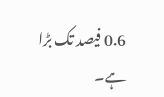0.6 فیصد تک بڑا ہے۔